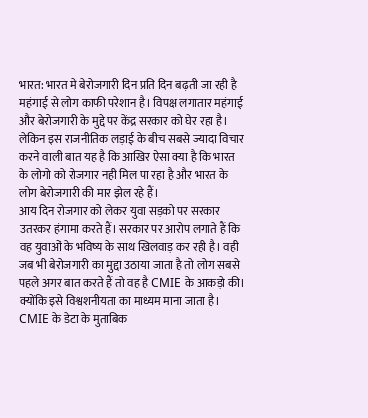भारत: भारत मे बेरोजगारी दिन प्रति दिन बढ़ती जा रही है महंगाई से लोग काफी परेशान है। विपक्ष लगातार महंगाई और बेरोजगारी के मुद्दे पर केंद्र सरकार को घेर रहा है। लेकिन इस राजनीतिक लड़ाई के बीच सबसे ज्यादा विचार करने वाली बात यह है कि आखिर ऐसा क्या है कि भारत के लोगो को रोजगार नही मिल पा रहा है और भारत के लोग बेरोजगारी की मार झेल रहे हैं।
आय दिन रोजगार को लेकर युवा सड़को पर सरकार उतरकर हंगामा करते हैं। सरकार पर आरोप लगाते हैं कि वह युवाओं के भविष्य के साथ खिलवाड़ कर रही है। वही जब भी बेरोजगारी का मुद्दा उठाया जाता है तो लोग सबसे पहले अगर बात करते हैं तो वह है CMIE के आकड़ो की। क्योंकि इसे विश्वशनीयता का माध्यम माना जाता है।
CMIE के डेटा के मुताबिक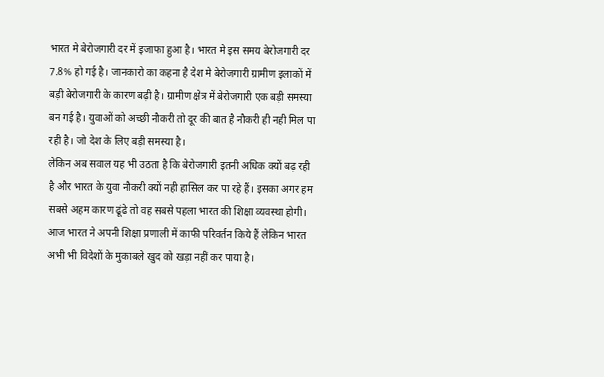भारत मे बेरोजगारी दर में इजाफा हुआ है। भारत मे इस समय बेरोजगारी दर 7.8% हो गई है। जानकारो का कहना है देश मे बेरोजगारी ग्रामीण इलाकों में बड़ी बेरोजगारी के कारण बढ़ी है। ग्रामीण क्षेत्र में बेरोजगारी एक बड़ी समस्या बन गई है। युवाओं को अच्छी नौकरी तो दूर की बात है नौकरी ही नही मिल पा रही है। जो देश के लिए बड़ी समस्या है।
लेकिन अब सवाल यह भी उठता है कि बेरोजगारी इतनी अधिक क्यों बढ़ रही है और भारत के युवा नौकरी क्यों नही हासिल कर पा रहे हैं। इसका अगर हम सबसे अहम कारण ढूंढे तो वह सबसे पहला भारत की शिक्षा व्यवस्था होगी। आज भारत ने अपनी शिक्षा प्रणाली में काफी परिवर्तन किये हैं लेकिन भारत अभी भी विदेशों के मुकाबले खुद को खड़ा नहीं कर पाया है।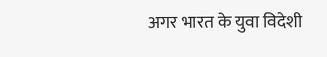अगर भारत के युवा विदेशी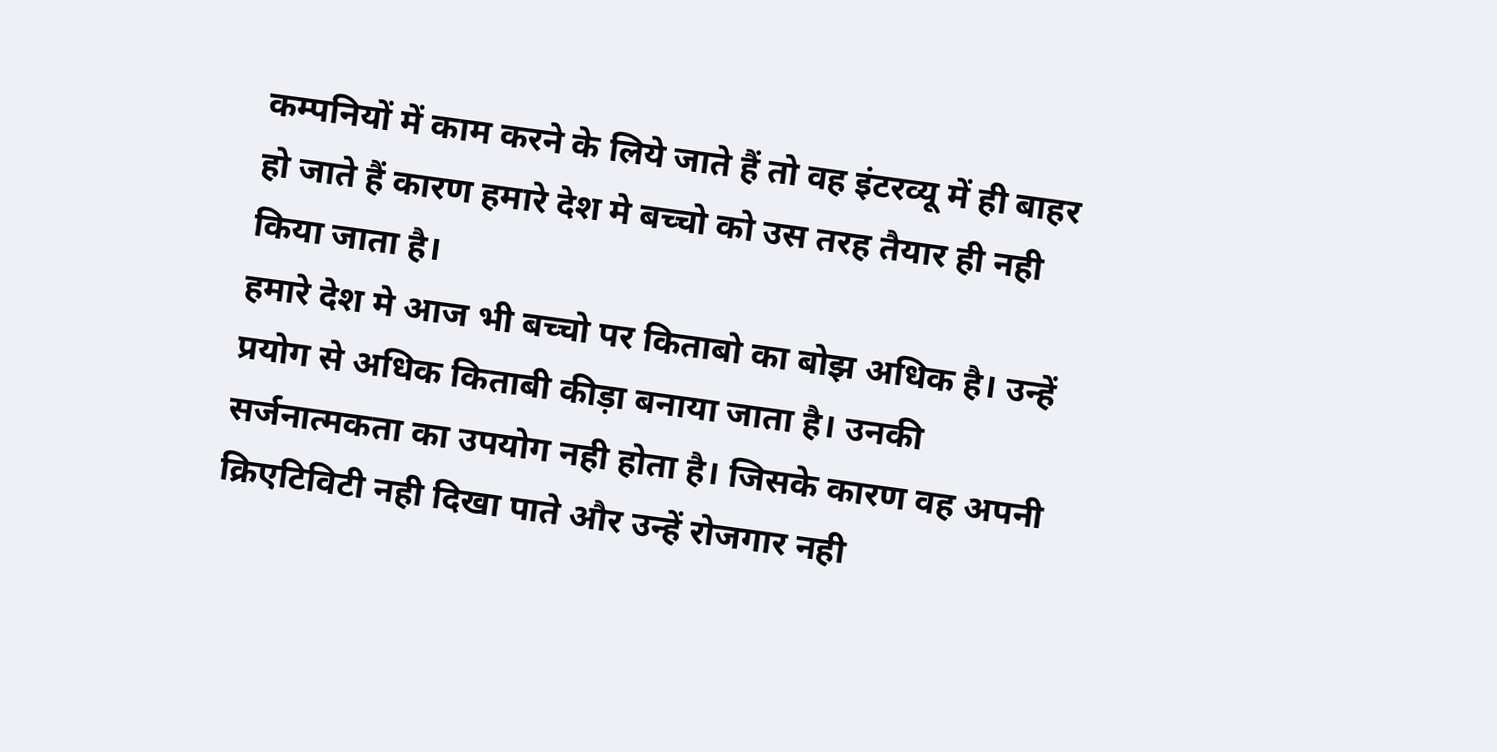कम्पनियों में काम करने के लिये जाते हैं तो वह इंटरव्यू में ही बाहर हो जाते हैं कारण हमारे देश मे बच्चो को उस तरह तैयार ही नही किया जाता है।
हमारे देश मे आज भी बच्चो पर किताबो का बोझ अधिक है। उन्हें प्रयोग से अधिक किताबी कीड़ा बनाया जाता है। उनकी सर्जनात्मकता का उपयोग नही होता है। जिसके कारण वह अपनी क्रिएटिविटी नही दिखा पाते और उन्हें रोजगार नही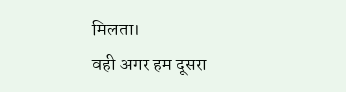मिलता।
वही अगर हम दूसरा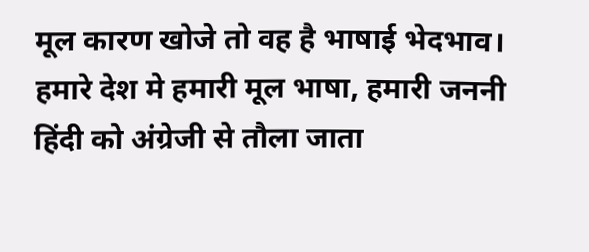मूल कारण खोजे तो वह है भाषाई भेदभाव। हमारे देश मे हमारी मूल भाषा, हमारी जननी हिंदी को अंग्रेजी से तौला जाता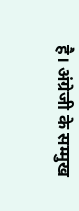है। अंग्रेजी के सम्मुख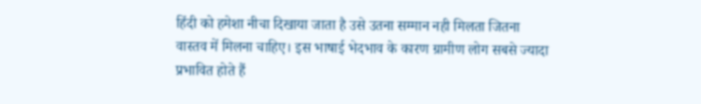हिंदी को हमेशा नीचा दिखाया जाता है उसे उतना सम्मान नही मिलता जितना वास्तव में मिलना चाहिए। इस भाषाई भेदभाव के कारण ग्रामीण लोग सबसे ज्यादा प्रभावित होते हैं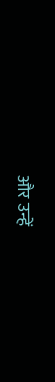और उन्हें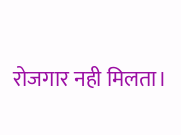रोजगार नही मिलता।